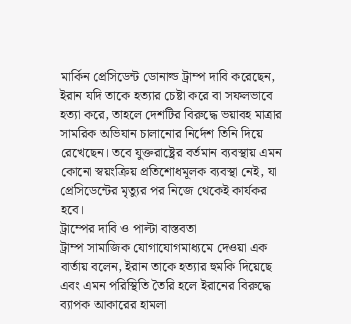মার্কিন প্রেসিডেন্ট ডোনাল্ড ট্রাম্প দাবি করেছেন, ইরান যদি তাকে হত্যার চেষ্টা করে বা সফলভাবে হত্যা করে, তাহলে দেশটির বিরুদ্ধে ভয়াবহ মাত্রার সামরিক অভিযান চালানোর নির্দেশ তিনি দিয়ে রেখেছেন। তবে যুক্তরাষ্ট্রের বর্তমান ব্যবস্থায় এমন কোনো স্বয়ংক্রিয় প্রতিশোধমূলক ব্যবস্থা নেই, যা প্রেসিডেন্টের মৃত্যুর পর নিজে থেকেই কার্যকর হবে।
ট্রাম্পের দাবি ও পাল্টা বাস্তবতা
ট্রাম্প সামাজিক যোগাযোগমাধ্যমে দেওয়া এক বার্তায় বলেন, ইরান তাকে হত্যার হুমকি দিয়েছে এবং এমন পরিস্থিতি তৈরি হলে ইরানের বিরুদ্ধে ব্যাপক আকারের হামলা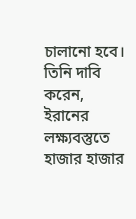চালানো হবে। তিনি দাবি করেন, ইরানের লক্ষ্যবস্তুতে হাজার হাজার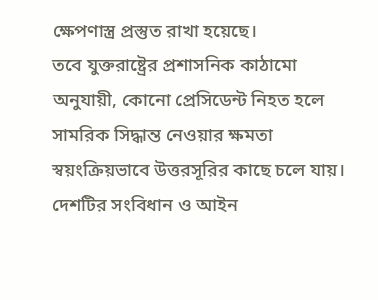ক্ষেপণাস্ত্র প্রস্তুত রাখা হয়েছে।
তবে যুক্তরাষ্ট্রের প্রশাসনিক কাঠামো অনুযায়ী, কোনো প্রেসিডেন্ট নিহত হলে সামরিক সিদ্ধান্ত নেওয়ার ক্ষমতা স্বয়ংক্রিয়ভাবে উত্তরসূরির কাছে চলে যায়। দেশটির সংবিধান ও আইন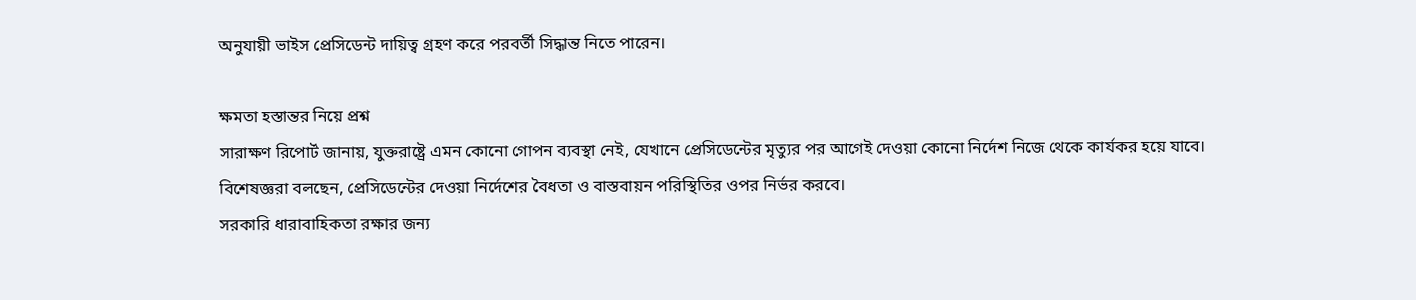অনুযায়ী ভাইস প্রেসিডেন্ট দায়িত্ব গ্রহণ করে পরবর্তী সিদ্ধান্ত নিতে পারেন।

ক্ষমতা হস্তান্তর নিয়ে প্রশ্ন
সারাক্ষণ রিপোর্ট জানায়, যুক্তরাষ্ট্রে এমন কোনো গোপন ব্যবস্থা নেই, যেখানে প্রেসিডেন্টের মৃত্যুর পর আগেই দেওয়া কোনো নির্দেশ নিজে থেকে কার্যকর হয়ে যাবে। বিশেষজ্ঞরা বলছেন, প্রেসিডেন্টের দেওয়া নির্দেশের বৈধতা ও বাস্তবায়ন পরিস্থিতির ওপর নির্ভর করবে।
সরকারি ধারাবাহিকতা রক্ষার জন্য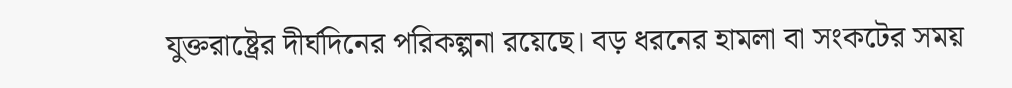যুক্তরাষ্ট্রের দীর্ঘদিনের পরিকল্পনা রয়েছে। বড় ধরনের হামলা বা সংকটের সময়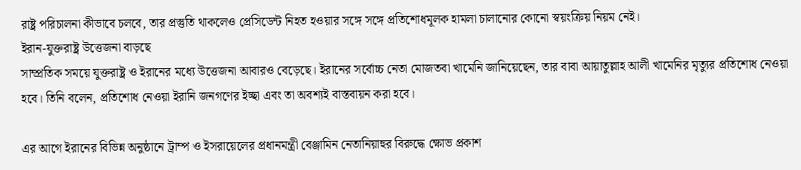রাষ্ট্র পরিচালনা কীভাবে চলবে, তার প্রস্তুতি থাকলেও প্রেসিডেন্ট নিহত হওয়ার সঙ্গে সঙ্গে প্রতিশোধমূলক হামলা চালানোর কোনো স্বয়ংক্রিয় নিয়ম নেই।
ইরান-যুক্তরাষ্ট্র উত্তেজনা বাড়ছে
সাম্প্রতিক সময়ে যুক্তরাষ্ট্র ও ইরানের মধ্যে উত্তেজনা আবারও বেড়েছে। ইরানের সর্বোচ্চ নেতা মোজতবা খামেনি জানিয়েছেন, তার বাবা আয়াতুল্লাহ আলী খামেনির মৃত্যুর প্রতিশোধ নেওয়া হবে। তিনি বলেন, প্রতিশোধ নেওয়া ইরানি জনগণের ইচ্ছা এবং তা অবশ্যই বাস্তবায়ন করা হবে।

এর আগে ইরানের বিভিন্ন অনুষ্ঠানে ট্রাম্প ও ইসরায়েলের প্রধানমন্ত্রী বেঞ্জামিন নেতানিয়াহুর বিরুদ্ধে ক্ষোভ প্রকাশ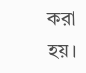করা হয়।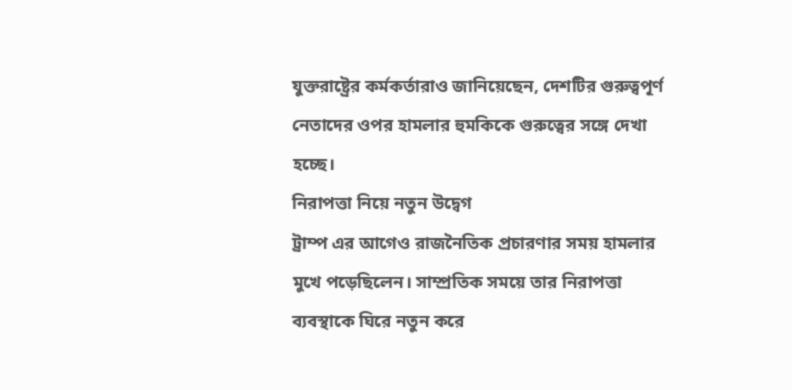যুক্তরাষ্ট্রের কর্মকর্তারাও জানিয়েছেন, দেশটির গুরুত্বপূর্ণ নেতাদের ওপর হামলার হুমকিকে গুরুত্বের সঙ্গে দেখা হচ্ছে।
নিরাপত্তা নিয়ে নতুন উদ্বেগ
ট্রাম্প এর আগেও রাজনৈতিক প্রচারণার সময় হামলার মুখে পড়েছিলেন। সাম্প্রতিক সময়ে তার নিরাপত্তা ব্যবস্থাকে ঘিরে নতুন করে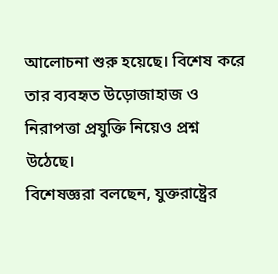আলোচনা শুরু হয়েছে। বিশেষ করে তার ব্যবহৃত উড়োজাহাজ ও নিরাপত্তা প্রযুক্তি নিয়েও প্রশ্ন উঠেছে।
বিশেষজ্ঞরা বলছেন, যুক্তরাষ্ট্রের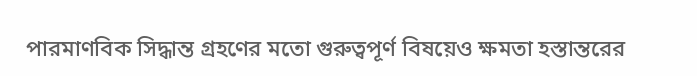পারমাণবিক সিদ্ধান্ত গ্রহণের মতো গুরুত্বপূর্ণ বিষয়েও ক্ষমতা হস্তান্তরের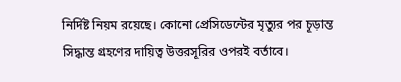নির্দিষ্ট নিয়ম রয়েছে। কোনো প্রেসিডেন্টের মৃত্যুর পর চূড়ান্ত সিদ্ধান্ত গ্রহণের দায়িত্ব উত্তরসূরির ওপরই বর্তাবে।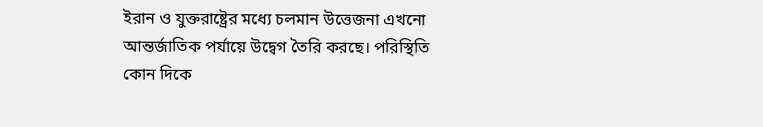ইরান ও যুক্তরাষ্ট্রের মধ্যে চলমান উত্তেজনা এখনো আন্তর্জাতিক পর্যায়ে উদ্বেগ তৈরি করছে। পরিস্থিতি কোন দিকে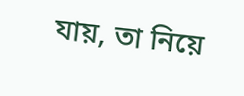যায়, তা নিয়ে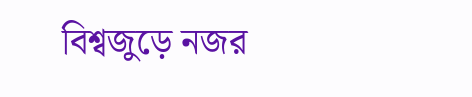বিশ্বজুড়ে নজর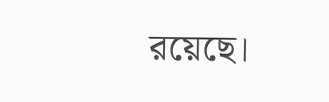রয়েছে।